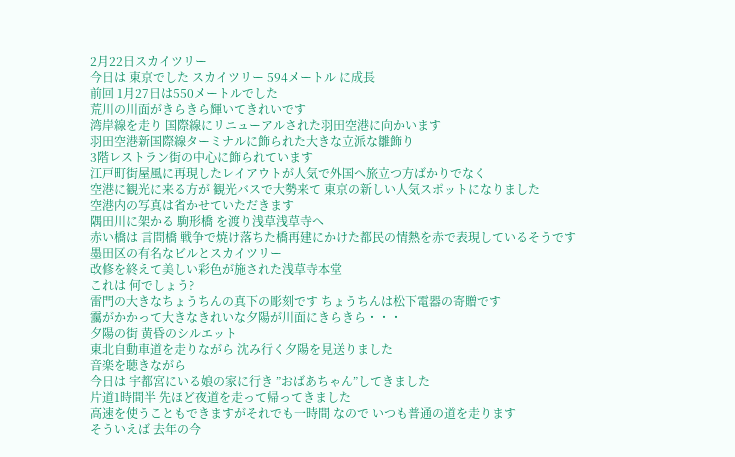2月22日スカイツリー
今日は 東京でした スカイツリー 594メートル に成長
前回 1月27日は550メートルでした
荒川の川面がきらきら輝いてきれいです
湾岸線を走り 国際線にリニューアルされた羽田空港に向かいます
羽田空港新国際線ターミナルに飾られた大きな立派な雛飾り
3階レストラン街の中心に飾られています
江戸町街屋風に再現したレイアウトが人気で外国へ旅立つ方ばかりでなく
空港に観光に来る方が 観光バスで大勢来て 東京の新しい人気スポットになりました
空港内の写真は省かせていただきます
隅田川に架かる 駒形橋 を渡り浅草浅草寺へ
赤い橋は 言問橋 戦争で焼け落ちた橋再建にかけた都民の情熱を赤で表現しているそうです
墨田区の有名なビルとスカイツリー
改修を終えて美しい彩色が施された浅草寺本堂
これは 何でしょう?
雷門の大きなちょうちんの真下の彫刻です ちょうちんは松下電器の寄贈です
靄がかかって大きなきれいな夕陽が川面にきらきら・・・
夕陽の街 黄昏のシルエット
東北自動車道を走りながら 沈み行く夕陽を見送りました
音楽を聴きながら
今日は 宇都宮にいる娘の家に行き ”おばあちゃん”してきました
片道1時間半 先ほど夜道を走って帰ってきました
高速を使うこともできますがそれでも一時間 なので いつも普通の道を走ります
そういえば 去年の今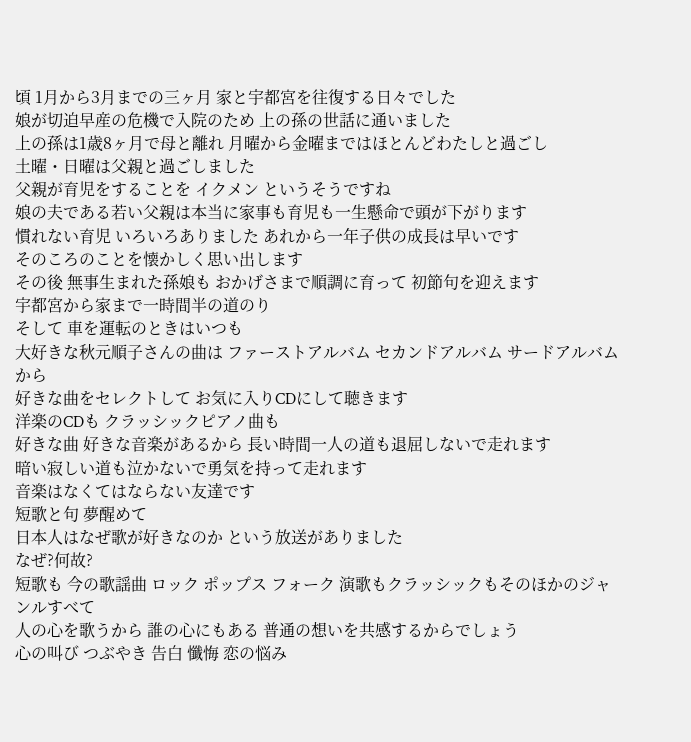頃 1月から3月までの三ヶ月 家と宇都宮を往復する日々でした
娘が切迫早産の危機で入院のため 上の孫の世話に通いました
上の孫は1歳8ヶ月で母と離れ 月曜から金曜まではほとんどわたしと過ごし
土曜・日曜は父親と過ごしました
父親が育児をすることを イクメン というそうですね
娘の夫である若い父親は本当に家事も育児も一生懸命で頭が下がります
慣れない育児 いろいろありました あれから一年子供の成長は早いです
そのころのことを懐かしく思い出します
その後 無事生まれた孫娘も おかげさまで順調に育って 初節句を迎えます
宇都宮から家まで一時間半の道のり
そして 車を運転のときはいつも
大好きな秋元順子さんの曲は ファーストアルバム セカンドアルバム サードアルバムから
好きな曲をセレクトして お気に入りCDにして聴きます
洋楽のCDも クラッシックピアノ曲も
好きな曲 好きな音楽があるから 長い時間一人の道も退屈しないで走れます
暗い寂しい道も泣かないで勇気を持って走れます
音楽はなくてはならない友達です
短歌と句 夢醒めて
日本人はなぜ歌が好きなのか という放送がありました
なぜ?何故?
短歌も 今の歌謡曲 ロック ポップス フォーク 演歌もクラッシックもそのほかのジャンルすべて
人の心を歌うから 誰の心にもある 普通の想いを共感するからでしょう
心の叫び つぶやき 告白 懺悔 恋の悩み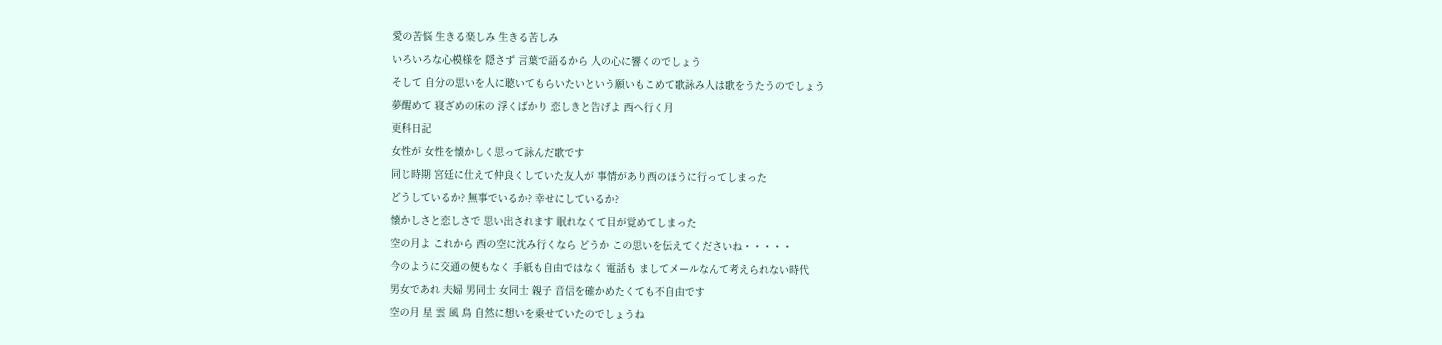愛の苦悩 生きる楽しみ 生きる苦しみ
いろいろな心模様を 隠さず 言葉で語るから 人の心に響くのでしょう
そして 自分の思いを人に聴いてもらいたいという願いもこめて歌詠み人は歌をうたうのでしょう
夢醒めて 寝ざめの床の 浮くばかり 恋しきと告げよ 西へ行く月
更科日記
女性が 女性を懐かしく思って詠んだ歌です
同じ時期 宮廷に仕えて仲良くしていた友人が 事情があり西のほうに行ってしまった
どうしているか? 無事でいるか? 幸せにしているか?
懐かしさと恋しさで 思い出されます 眠れなくて目が覚めてしまった
空の月よ これから 西の空に沈み行くなら どうか この思いを伝えてくださいね・・・・・
今のように交通の便もなく 手紙も自由ではなく 電話も ましてメールなんて考えられない時代
男女であれ 夫婦 男同士 女同士 親子 音信を確かめたくても不自由です
空の月 星 雲 風 鳥 自然に想いを乗せていたのでしょうね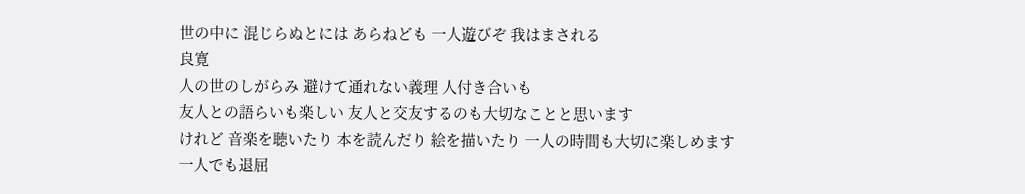世の中に 混じらぬとには あらねども 一人遊びぞ 我はまされる
良寛
人の世のしがらみ 避けて通れない義理 人付き合いも
友人との語らいも楽しい 友人と交友するのも大切なことと思います
けれど 音楽を聴いたり 本を読んだり 絵を描いたり 一人の時間も大切に楽しめます
一人でも退屈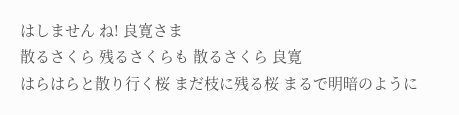はしません ね! 良寛さま
散るさくら 残るさくらも 散るさくら 良寛
はらはらと散り行く桜 まだ枝に残る桜 まるで明暗のように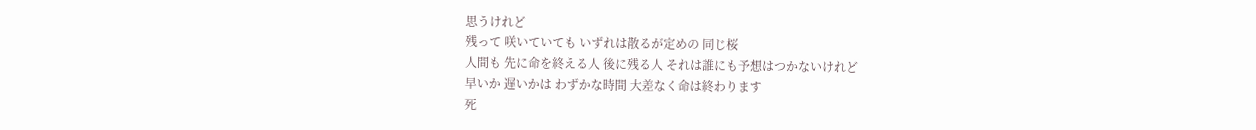思うけれど
残って 咲いていても いずれは散るが定めの 同じ桜
人間も 先に命を終える人 後に残る人 それは誰にも予想はつかないけれど
早いか 遅いかは わずかな時間 大差なく命は終わります
死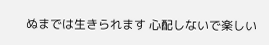ぬまでは生きられます 心配しないで楽しい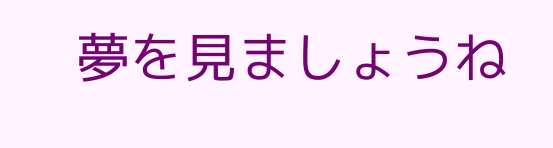夢を見ましょうね